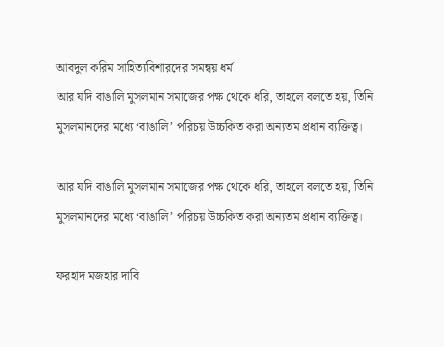আবদুল করিম সাহিত্যবিশারদের সমন্বয় ধর্ম
আর যদি বাঙালি মুসলমান সমাজের পক্ষ থেকে ধরি, তাহলে বলতে হয়, তিনি মুসলমানদের মধ্যে ‘বাঙালি’ পরিচয় উচ্চকিত করা অন্যতম প্রধান ব্যক্তিত্ব।

আর যদি বাঙালি মুসলমান সমাজের পক্ষ থেকে ধরি, তাহলে বলতে হয়, তিনি মুসলমানদের মধ্যে ‘বাঙালি’ পরিচয় উচ্চকিত করা অন্যতম প্রধান ব্যক্তিত্ব।

ফরহাদ মজহার দাবি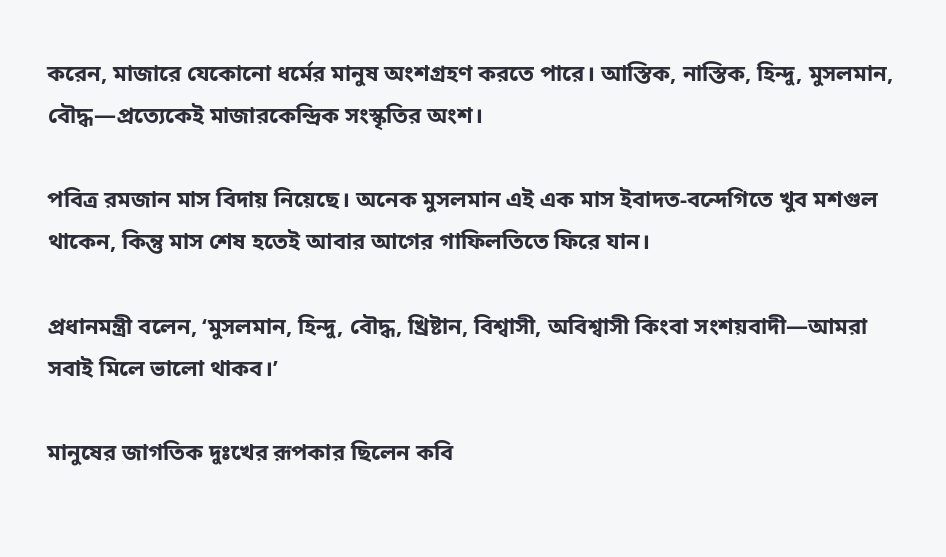করেন, মাজারে যেকোনো ধর্মের মানুষ অংশগ্রহণ করতে পারে। আস্তিক, নাস্তিক, হিন্দু, মুসলমান, বৌদ্ধ—প্রত্যেকেই মাজারকেন্দ্রিক সংস্কৃতির অংশ।

পবিত্র রমজান মাস বিদায় নিয়েছে। অনেক মুসলমান এই এক মাস ইবাদত-বন্দেগিতে খুব মশগুল থাকেন, কিন্তু মাস শেষ হতেই আবার আগের গাফিলতিতে ফিরে যান।

প্রধানমন্ত্রী বলেন, ‘মুসলমান, হিন্দু, বৌদ্ধ, খ্রিষ্টান, বিশ্বাসী, অবিশ্বাসী কিংবা সংশয়বাদী—আমরা সবাই মিলে ভালো থাকব।’

মানুষের জাগতিক দুঃখের রূপকার ছিলেন কবি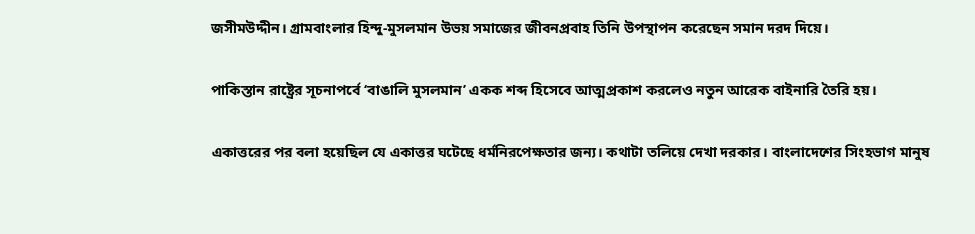জসীমউদ্দীন। গ্রামবাংলার হিন্দু-মুসলমান উভয় সমাজের জীবনপ্রবাহ তিনি উপস্থাপন করেছেন সমান দরদ দিয়ে।

পাকিস্তান রাষ্ট্রের সূচনাপর্বে ‘বাঙালি মুসলমান’ একক শব্দ হিসেবে আত্মপ্রকাশ করলেও নতুন আরেক বাইনারি তৈরি হয়।

একাত্তরের পর বলা হয়েছিল যে একাত্তর ঘটেছে ধর্মনিরপেক্ষতার জন্য। কথাটা তলিয়ে দেখা দরকার। বাংলাদেশের সিংহভাগ মানুষ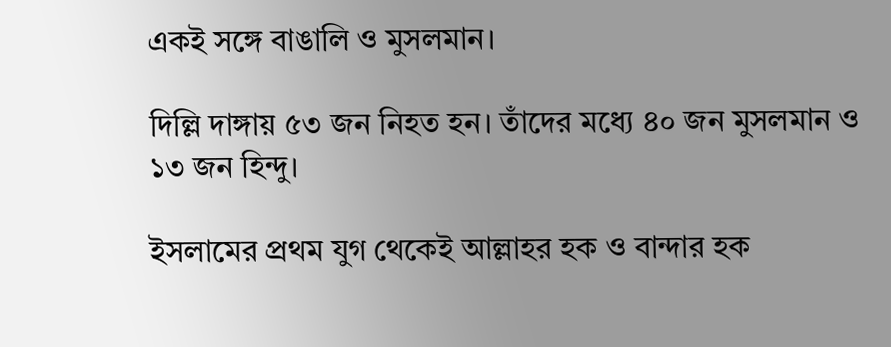একই সঙ্গে বাঙালি ও মুসলমান।

দিল্লি দাঙ্গায় ৫৩ জন নিহত হন। তাঁদের মধ্যে ৪০ জন মুসলমান ও ১৩ জন হিন্দু।

ইসলামের প্রথম যুগ থেকেই আল্লাহর হক ও বান্দার হক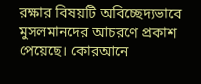রক্ষার বিষয়টি অবিচ্ছেদ্যভাবে মুসলমানদের আচরণে প্রকাশ পেয়েছে। কোরআনে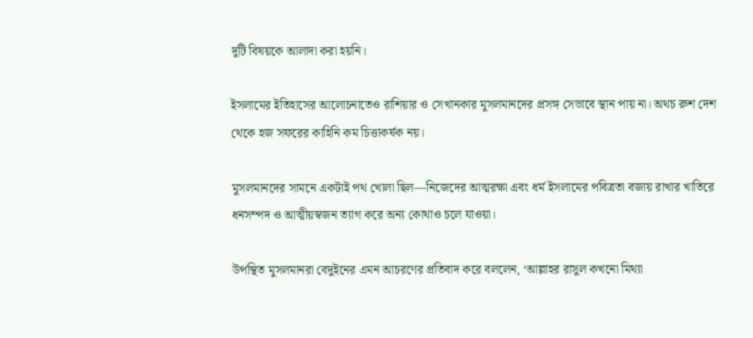দুটি বিষয়কে আলাদা করা হয়নি।

ইসলামের ইতিহাসের আলোচনাতেও রাশিয়ার ও সেখানকার মুসলমানদের প্রসঙ্গ সেভাবে স্থান পায় না। অথচ রুশ দেশ থেকে হজ সফরের কাহিনি কম চিত্তাকর্ষক নয়।

মুসলমানদের সামনে একটাই পথ খোলা ছিল—নিজেদের আত্মরক্ষা এবং ধর্ম ইসলামের পবিত্রতা বজায় রাখার খাতিরে ধনসম্পদ ও আত্মীয়স্বজন ত্যাগ করে অন্য কোথাও চলে যাওয়া।

উপস্থিত মুসলমানরা বেদুইনের এমন আচরণের প্রতিবাদ করে বললেন, ‘আল্লাহর রাসুল কখনো মিথ্যা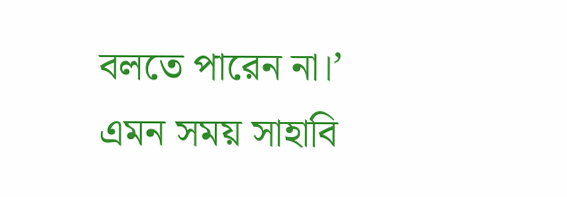বলতে পারেন না।’ এমন সময় সাহাবি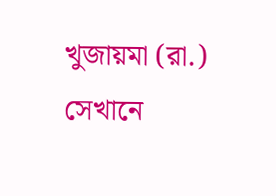খুজায়মা (রা.) সেখানে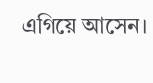এগিয়ে আসেন।